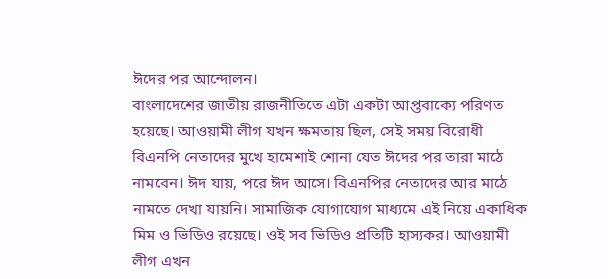ঈদের পর আন্দোলন।
বাংলাদেশের জাতীয় রাজনীতিতে এটা একটা আপ্তবাক্যে পরিণত হয়েছে। আওয়ামী লীগ যখন ক্ষমতায় ছিল, সেই সময় বিরোধী বিএনপি নেতাদের মুখে হামেশাই শোনা যেত ঈদের পর তারা মাঠে নামবেন। ঈদ যায়, পরে ঈদ আসে। বিএনপির নেতাদের আর মাঠে নামতে দেখা যায়নি। সামাজিক যোগাযোগ মাধ্যমে এই নিয়ে একাধিক মিম ও ভিডিও রয়েছে। ওই সব ভিডিও প্রতিটি হাস্যকর। আওয়ামী লীগ এখন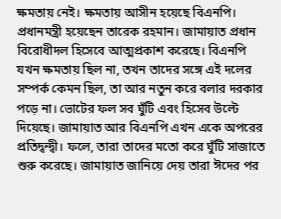ক্ষমতায় নেই। ক্ষমতায় আসীন হয়েছে বিএনপি। প্রধানমন্ত্রী হয়েছেন তারেক রহমান। জামায়াত প্রধান বিরোধীদল হিসেবে আত্মপ্রকাশ করেছে। বিএনপি যখন ক্ষমতায় ছিল না, তখন তাদের সঙ্গে এই দলের সম্পর্ক কেমন ছিল, তা আর নতুন করে বলার দরকার পড়ে না। ভোটের ফল সব ঘুঁটি এবং হিসেব উল্টে দিয়েছে। জামায়াত আর বিএনপি এখন একে অপরের প্রতিদ্বন্দ্বী। ফলে, তারা তাদের মতো করে ঘুঁটি সাজাতে শুরু করেছে। জামায়াত জানিয়ে দেয় তারা ঈদের পর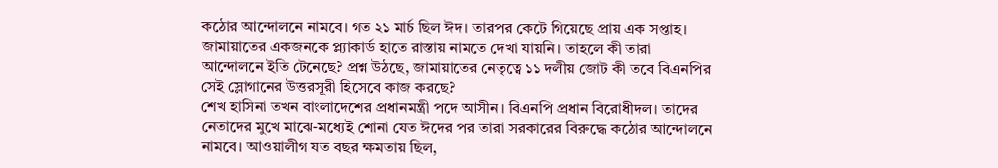কঠোর আন্দোলনে নামবে। গত ২১ মার্চ ছিল ঈদ। তারপর কেটে গিয়েছে প্রায় এক সপ্তাহ। জামায়াতের একজনকে প্ল্যাকার্ড হাতে রাস্তায় নামতে দেখা যায়নি। তাহলে কী তারা আন্দোলনে ইতি টেনেছে? প্রশ্ন উঠছে, জামায়াতের নেতৃত্বে ১১ দলীয় জোট কী তবে বিএনপির সেই স্লোগানের উত্তরসূরী হিসেবে কাজ করছে?
শেখ হাসিনা তখন বাংলাদেশের প্রধানমন্ত্রী পদে আসীন। বিএনপি প্রধান বিরোধীদল। তাদের নেতাদের মুখে মাঝে-মধ্যেই শোনা যেত ঈদের পর তারা সরকারের বিরুদ্ধে কঠোর আন্দোলনে নামবে। আওয়ালীগ যত বছর ক্ষমতায় ছিল,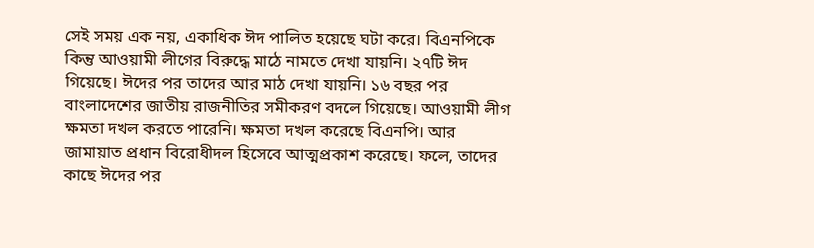সেই সময় এক নয়, একাধিক ঈদ পালিত হয়েছে ঘটা করে। বিএনপিকে কিন্তু আওয়ামী লীগের বিরুদ্ধে মাঠে নামতে দেখা যায়নি। ২৭টি ঈদ গিয়েছে। ঈদের পর তাদের আর মাঠ দেখা যায়নি। ১৬ বছর পর বাংলাদেশের জাতীয় রাজনীতির সমীকরণ বদলে গিয়েছে। আওয়ামী লীগ ক্ষমতা দখল করতে পারেনি। ক্ষমতা দখল করেছে বিএনপি। আর জামায়াত প্রধান বিরোধীদল হিসেবে আত্মপ্রকাশ করেছে। ফলে, তাদের কাছে ঈদের পর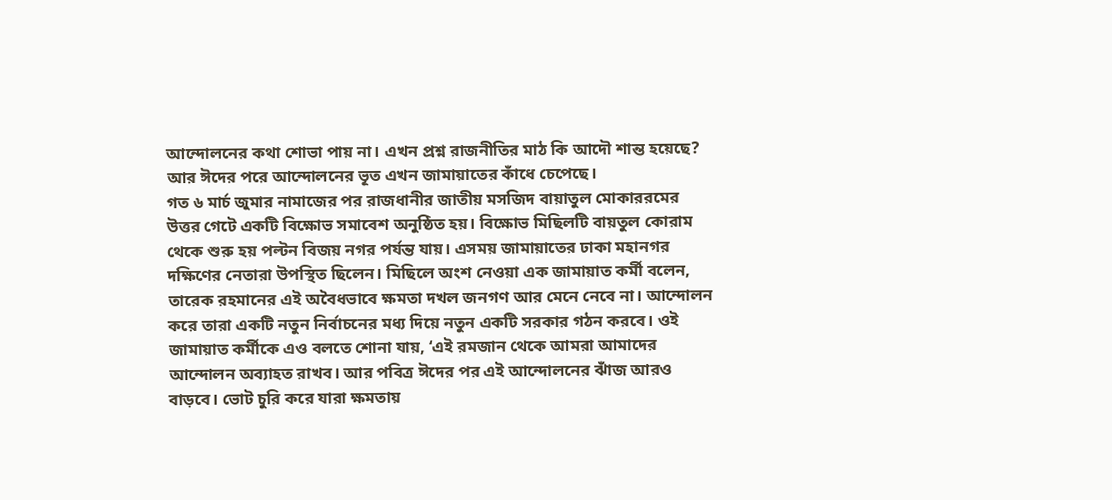আন্দোলনের কথা শোভা পায় না। এখন প্রশ্ন রাজনীতির মাঠ কি আদৌ শান্ত হয়েছে? আর ঈদের পরে আন্দোলনের ভূত এখন জামায়াতের কাঁধে চেপেছে।
গত ৬ মার্চ জুমার নামাজের পর রাজধানীর জাতীয় মসজিদ বায়াতুল মোকাররমের উত্তর গেটে একটি বিক্ষোভ সমাবেশ অনুষ্ঠিত হয়। বিক্ষোভ মিছিলটি বায়তুল কোরাম থেকে শুরু হয় পল্টন বিজয় নগর পর্যন্ত যায়। এসময় জামায়াতের ঢাকা মহানগর দক্ষিণের নেতারা উপস্থিত ছিলেন। মিছিলে অংশ নেওয়া এক জামায়াত কর্মী বলেন, তারেক রহমানের এই অবৈধভাবে ক্ষমতা দখল জনগণ আর মেনে নেবে না। আন্দোলন করে তারা একটি নতুন নির্বাচনের মধ্য দিয়ে নতুন একটি সরকার গঠন করবে। ওই জামায়াত কর্মীকে এও বলতে শোনা যায়, ‘এই রমজান থেকে আমরা আমাদের আন্দোলন অব্যাহত রাখব। আর পবিত্র ঈদের পর এই আন্দোলনের ঝাঁজ আরও বাড়বে। ভোট চুরি করে যারা ক্ষমতায়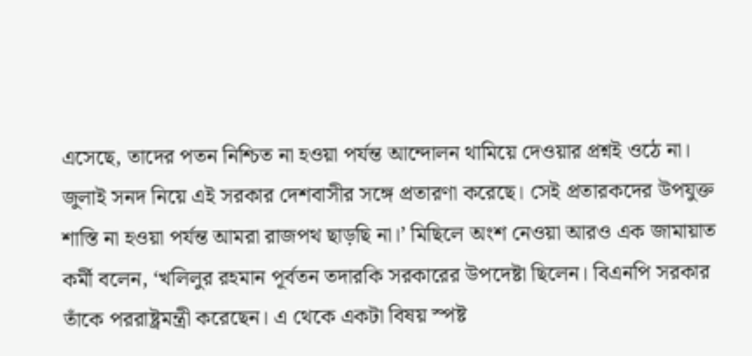এসেছে, তাদের পতন নিশ্চিত না হওয়া পর্যন্ত আন্দোলন থামিয়ে দেওয়ার প্রশ্নই ওঠে না। জুলাই সনদ নিয়ে এই সরকার দেশবাসীর সঙ্গে প্রতারণা করেছে। সেই প্রতারকদের উপযুক্ত শাস্তি না হওয়া পর্যন্ত আমরা রাজপথ ছাড়ছি না।’ মিছিলে অংশ নেওয়া আরও এক জামায়াত কর্মী বলেন, ‘খলিলুর রহমান পূর্বতন তদারকি সরকারের উপদেষ্টা ছিলেন। বিএনপি সরকার তাঁকে পররাষ্ট্রমন্ত্রী করেছেন। এ থেকে একটা বিষয় স্পষ্ট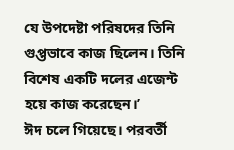যে উপদেষ্টা পরিষদের তিনি গুপ্তভাবে কাজ ছিলেন। তিনি বিশেষ একটি দলের এজেন্ট হয়ে কাজ করেছেন।’
ঈদ চলে গিয়েছে। পরবর্তী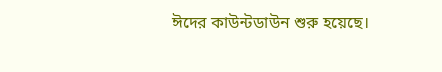ঈদের কাউন্টডাউন শুরু হয়েছে।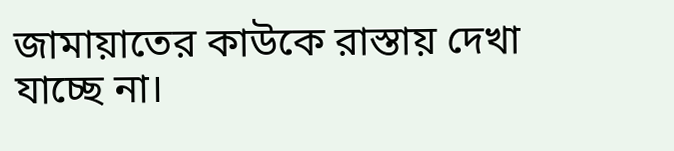জামায়াতের কাউকে রাস্তায় দেখা যাচ্ছে না।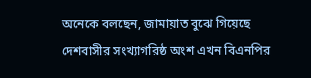অনেকে বলছেন, জামায়াত বুঝে গিয়েছে দেশবাসীর সংখ্যাগরিষ্ঠ অংশ এখন বিএনপির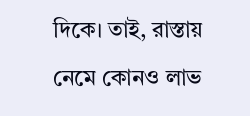দিকে। তাই, রাস্তায় নেমে কোনও লাভ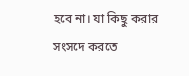হবে না। যা কিছু করার সংসদে করতে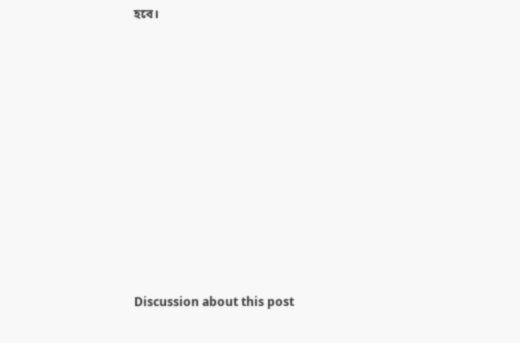হবে।












Discussion about this post